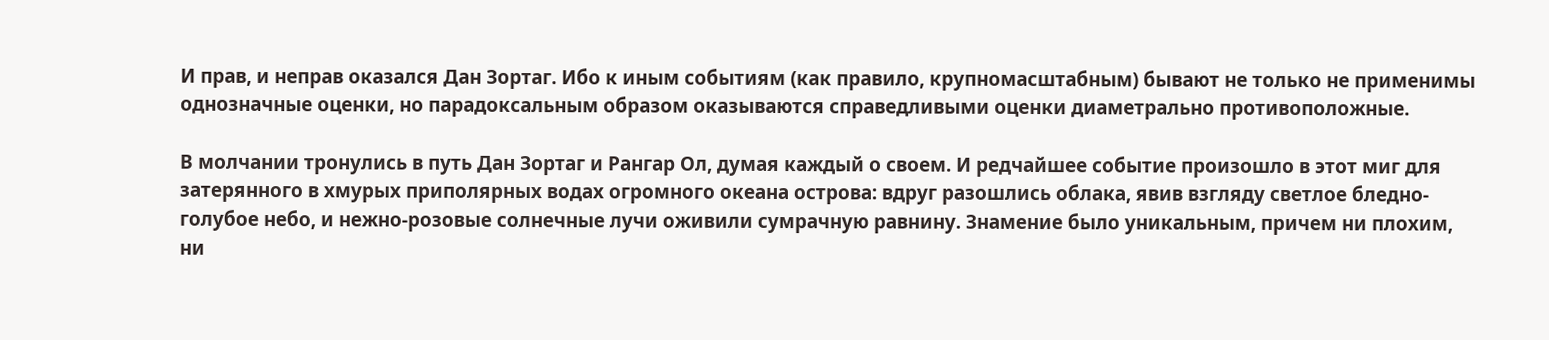И прав, и неправ оказался Дан Зортаг. Ибо к иным событиям (как правило, крупномасштабным) бывают не только не применимы однозначные оценки, но парадоксальным образом оказываются справедливыми оценки диаметрально противоположные.

В молчании тронулись в путь Дан Зортаг и Рангар Ол, думая каждый о своем. И редчайшее событие произошло в этот миг для затерянного в хмурых приполярных водах огромного океана острова: вдруг разошлись облака, явив взгляду светлое бледно-голубое небо, и нежно-розовые солнечные лучи оживили сумрачную равнину. Знамение было уникальным, причем ни плохим, ни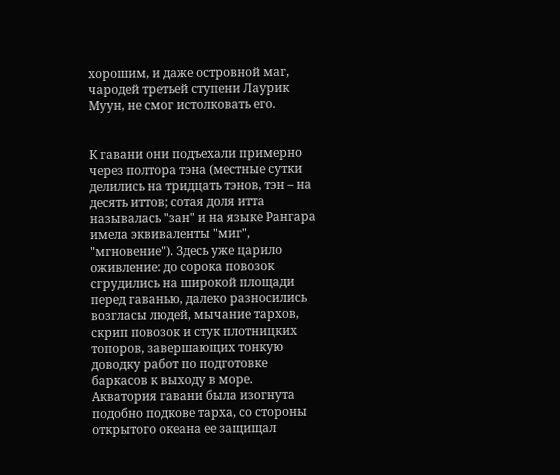хорошим, и даже островной маг, чародей третьей ступени Лаурик Муун, не смог истолковать его.


К гавани они подъехали примерно через полтора тэна (местные сутки делились на тридцать тэнов, тэн – на десять иттов; сотая доля итта называлась "зан" и на языке Рангара имела эквиваленты "миг", "мгновение"). Здесь уже царило оживление: до сорока повозок сгрудились на широкой площади перед гаванью, далеко разносились возгласы людей, мычание тархов, скрип повозок и стук плотницких топоров, завершающих тонкую доводку работ по подготовке баркасов к выходу в море. Акватория гавани была изогнута подобно подкове тарха, со стороны открытого океана ее защищал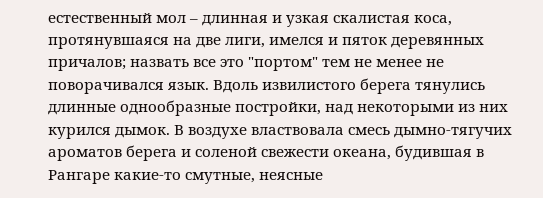естественный мол – длинная и узкая скалистая коса, протянувшаяся на две лиги, имелся и пяток деревянных причалов; назвать все это "портом" тем не менее не поворачивался язык. Вдоль извилистого берега тянулись длинные однообразные постройки, над некоторыми из них курился дымок. В воздухе властвовала смесь дымно-тягучих ароматов берега и соленой свежести океана, будившая в Рангаре какие-то смутные, неясные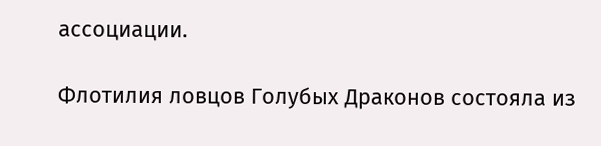ассоциации.

Флотилия ловцов Голубых Драконов состояла из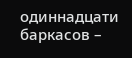одиннадцати баркасов –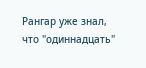Рангар уже знал, что "одиннадцать"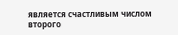является счастливым числом второго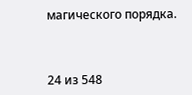магического порядка.



24 из 548